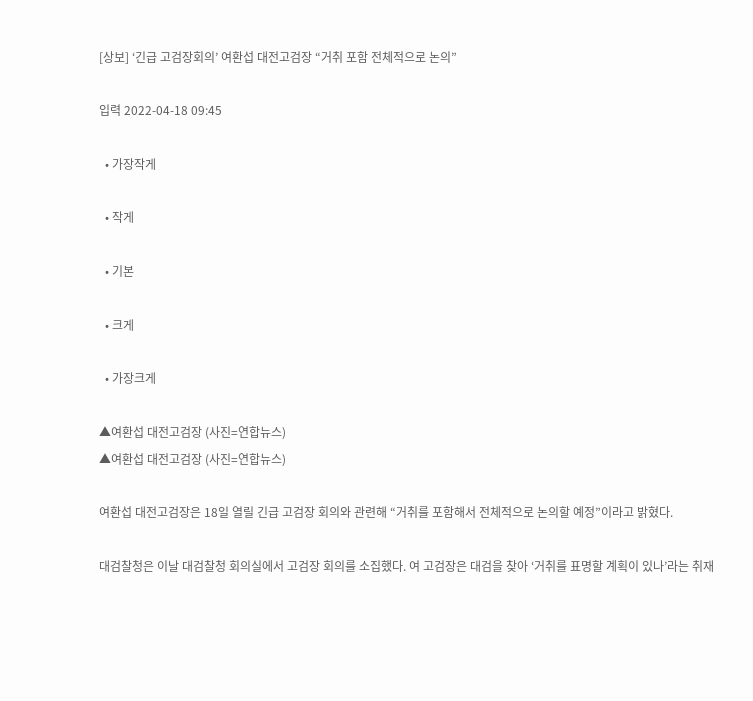[상보] ‘긴급 고검장회의’ 여환섭 대전고검장 “거취 포함 전체적으로 논의”

입력 2022-04-18 09:45

  • 가장작게

  • 작게

  • 기본

  • 크게

  • 가장크게

▲여환섭 대전고검장 (사진=연합뉴스)
▲여환섭 대전고검장 (사진=연합뉴스)

여환섭 대전고검장은 18일 열릴 긴급 고검장 회의와 관련해 “거취를 포함해서 전체적으로 논의할 예정”이라고 밝혔다.

대검찰청은 이날 대검찰청 회의실에서 고검장 회의를 소집했다. 여 고검장은 대검을 찾아 ‘거취를 표명할 계획이 있나’라는 취재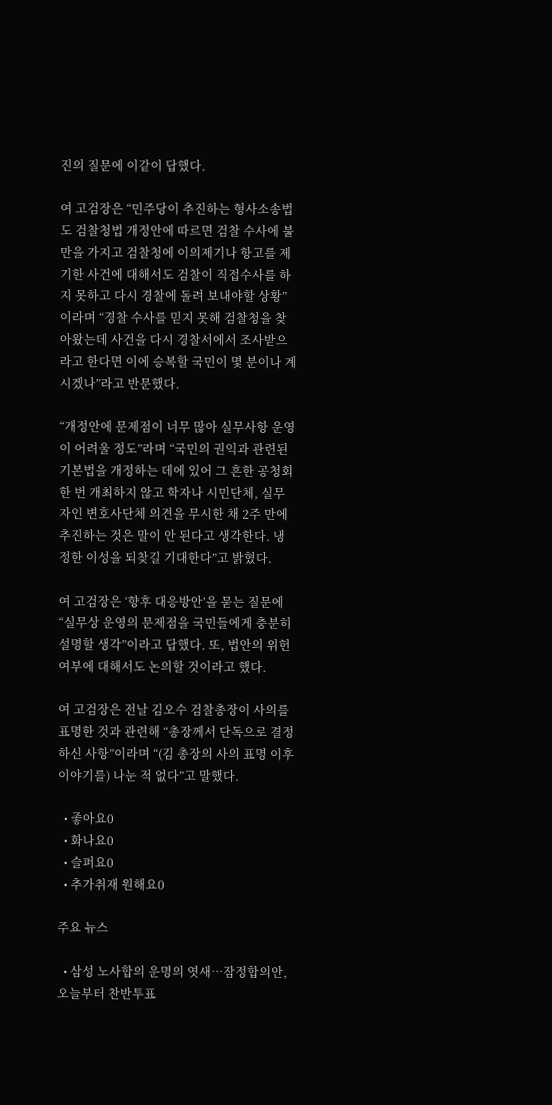진의 질문에 이같이 답했다.

여 고검장은 “민주당이 추진하는 형사소송법도 검찰청법 개정안에 따르면 검찰 수사에 불만을 가지고 검찰청에 이의제기나 항고를 제기한 사건에 대해서도 검찰이 직접수사를 하지 못하고 다시 경찰에 돌려 보내야할 상황”이라며 “경찰 수사를 믿지 못해 검찰청을 찾아왔는데 사건을 다시 경찰서에서 조사받으라고 한다면 이에 승복할 국민이 몇 분이나 계시겠나”라고 반문했다.

“개정안에 문제점이 너무 많아 실무사항 운영이 어려울 정도”라며 “국민의 권익과 관련된 기본법을 개정하는 데에 있어 그 흔한 공청회 한 번 개최하지 않고 학자나 시민단체, 실무자인 변호사단체 의견을 무시한 채 2주 만에 추진하는 것은 말이 안 된다고 생각한다. 냉정한 이성을 되찾길 기대한다”고 밝혔다.

여 고검장은 ‘향후 대응방안’을 묻는 질문에 “실무상 운영의 문제점을 국민들에게 충분히 설명할 생각”이라고 답했다. 또, 법안의 위헌 여부에 대해서도 논의할 것이라고 했다.

여 고검장은 전날 김오수 검찰총장이 사의를 표명한 것과 관련해 “총장께서 단독으로 결정하신 사항”이라며 “(김 총장의 사의 표명 이후 이야기를) 나눈 적 없다”고 말했다.

  • 좋아요0
  • 화나요0
  • 슬퍼요0
  • 추가취재 원해요0

주요 뉴스

  • 삼성 노사합의 운명의 엿새⋯잠정합의안, 오늘부터 찬반투표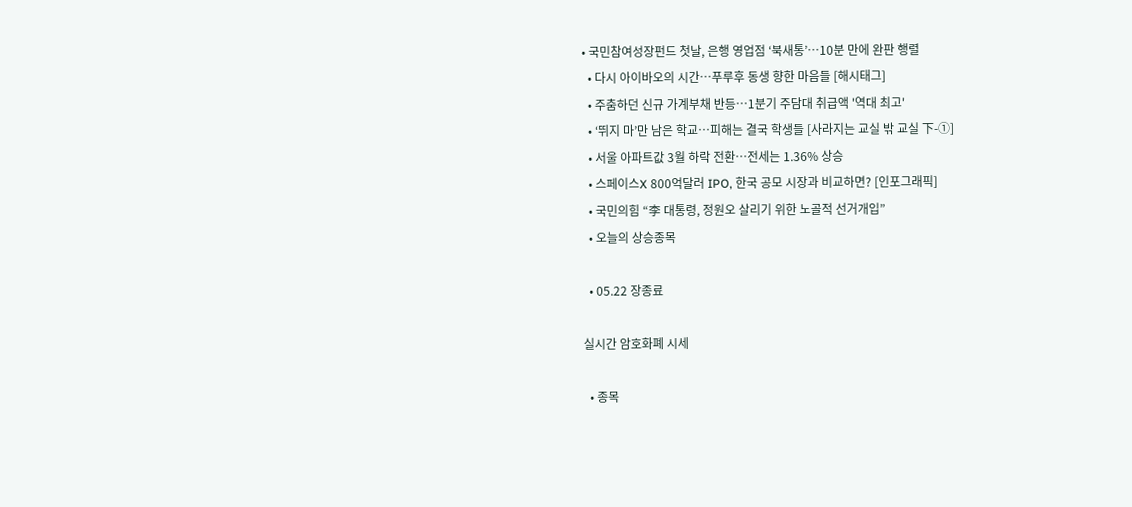• 국민참여성장펀드 첫날, 은행 영업점 ‘북새통’⋯10분 만에 완판 행렬
  • 다시 아이바오의 시간…푸루후 동생 향한 마음들 [해시태그]
  • 주춤하던 신규 가계부채 반등⋯1분기 주담대 취급액 '역대 최고'
  • ‘뛰지 마’만 남은 학교…피해는 결국 학생들 [사라지는 교실 밖 교실 下-①]
  • 서울 아파트값 3월 하락 전환⋯전세는 1.36% 상승
  • 스페이스X 800억달러 IPO, 한국 공모 시장과 비교하면? [인포그래픽]
  • 국민의힘 “李 대통령, 정원오 살리기 위한 노골적 선거개입”
  • 오늘의 상승종목

  • 05.22 장종료

실시간 암호화폐 시세

  • 종목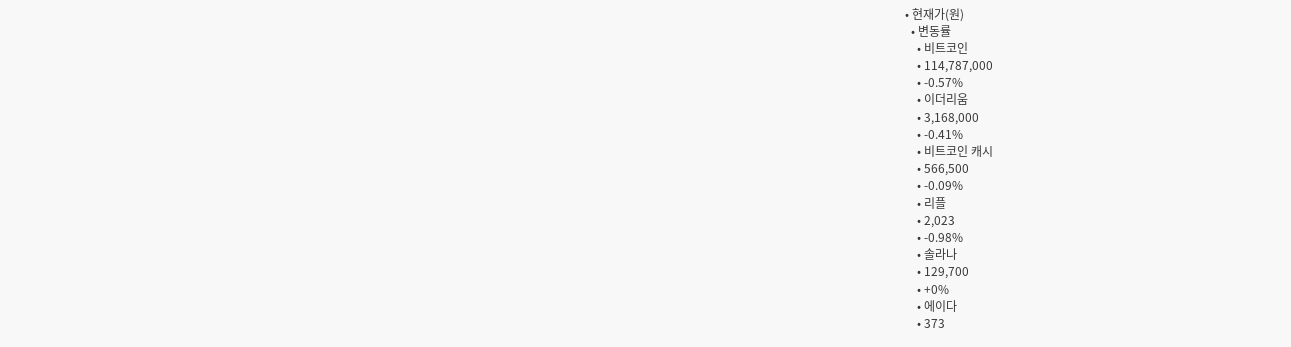• 현재가(원)
  • 변동률
    • 비트코인
    • 114,787,000
    • -0.57%
    • 이더리움
    • 3,168,000
    • -0.41%
    • 비트코인 캐시
    • 566,500
    • -0.09%
    • 리플
    • 2,023
    • -0.98%
    • 솔라나
    • 129,700
    • +0%
    • 에이다
    • 373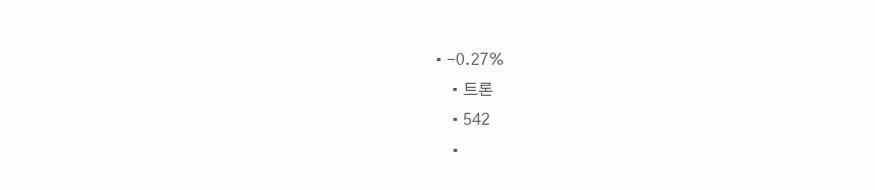• -0.27%
    • 트론
    • 542
    •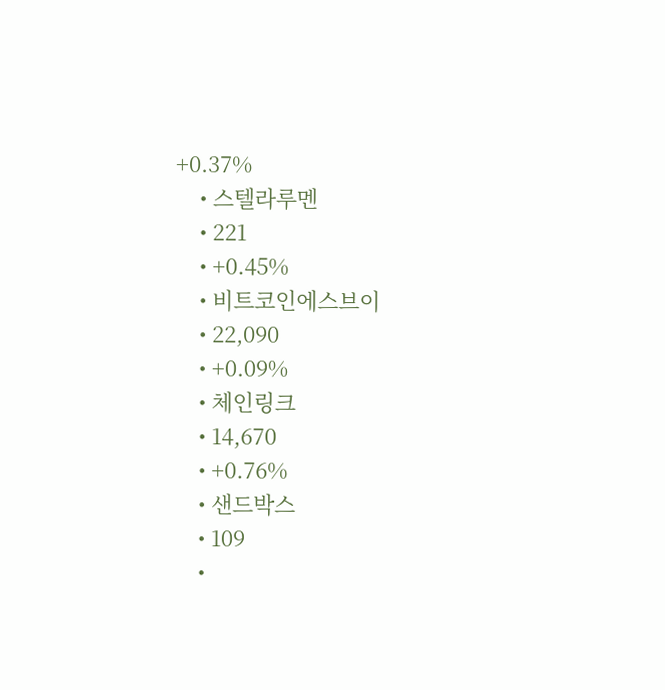+0.37%
    • 스텔라루멘
    • 221
    • +0.45%
    • 비트코인에스브이
    • 22,090
    • +0.09%
    • 체인링크
    • 14,670
    • +0.76%
    • 샌드박스
    • 109
    •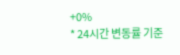+0%
* 24시간 변동률 기준